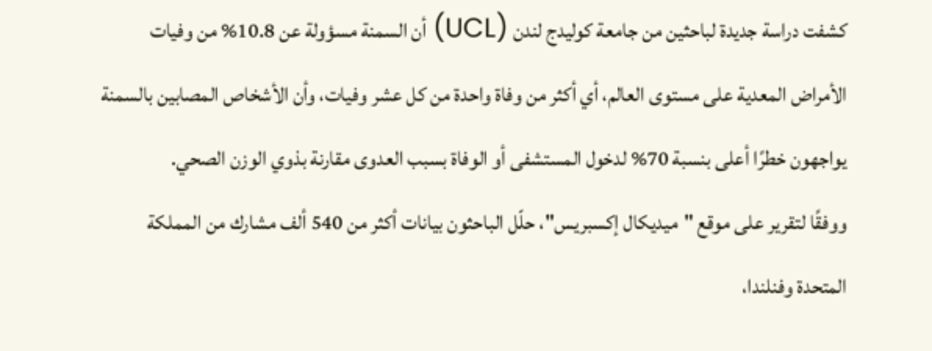كشفت دراسة جديدة لباحثين من جامعة كوليدج لندن (UCL) أن السمنة مسؤولة عن 10.8% من وفيات الأمراض المعدية على مستوى العالم، أي أكثر من وفاة واحدة من كل عشر وفيات، وأن الأشخاص المصابين بالسمنة يواجهون خطرًا أعلى بنسبة 70% لدخول المستشفى أو الوفاة بسبب العدوى مقارنة بذوي الوزن الصحي.
ووفقًا لتقرير على موقع "ميديكال إكسبريس"، حلّل الباحثون بيانات أكثر من 540 ألف مشارك من المملكة المتحدة وفنلندا،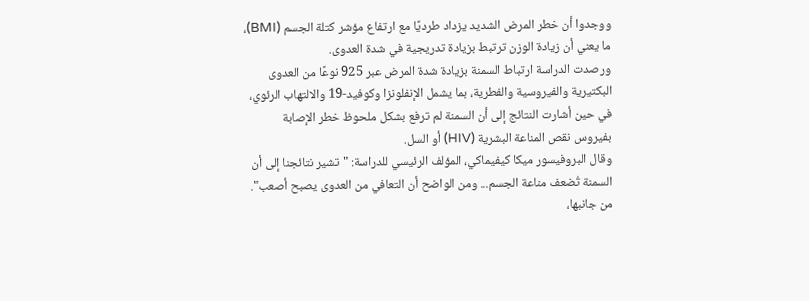ووجدوا أن خطر المرض الشديد يزداد طرديًا مع ارتفاع مؤشر كتلة الجسم (BMI)، ما يعني أن زيادة الوزن ترتبط بزيادة تدريجية في شدة العدوى.
ورصدت الدراسة ارتباط السمنة بزيادة شدة المرض عبر 925 نوعًا من العدوى البكتيرية والفيروسية والفطرية، بما يشمل الإنفلونزا وكوفيد-19 والالتهاب الرئوي، في حين أشارت النتائج إلى أن السمنة لم ترفع بشكل ملحوظ خطر الإصابة بفيروس نقص المناعة البشرية (HIV) أو السل.
وقال البروفيسور ميكا كيفيماكي، المؤلف الرئيسي للدراسة: "تشير نتائجنا إلى أن السمنة تُضعف مناعة الجسم... ومن الواضح أن التعافي من العدوى يصبح أصعب".
من جانبها،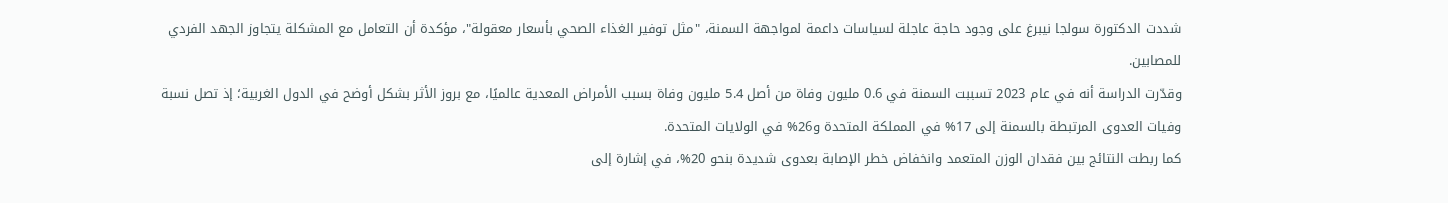شددت الدكتورة سولجا نيبرغ على وجود حاجة عاجلة لسياسات داعمة لمواجهة السمنة، "مثل توفير الغذاء الصحي بأسعار معقولة"، مؤكدة أن التعامل مع المشكلة يتجاوز الجهد الفردي للمصابين.
وقدّرت الدراسة أنه في عام 2023 تسببت السمنة في 0.6 مليون وفاة من أصل 5.4 مليون وفاة بسبب الأمراض المعدية عالميًا، مع بروز الأثر بشكل أوضح في الدول الغربية؛ إذ تصل نسبة وفيات العدوى المرتبطة بالسمنة إلى 17% في المملكة المتحدة و26% في الولايات المتحدة.
كما ربطت النتائج بين فقدان الوزن المتعمد وانخفاض خطر الإصابة بعدوى شديدة بنحو 20%، في إشارة إلى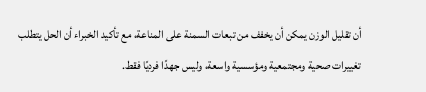أن تقليل الوزن يمكن أن يخفف من تبعات السمنة على المناعة، مع تأكيد الخبراء أن الحل يتطلب تغييرات صحية ومجتمعية ومؤسسية واسعة، وليس جهدًا فرديًا فقط.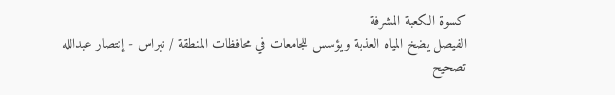كسوة الكعبة المشرفة
الفيصل يضخ المياه العذبة ويؤسس للجامعات في محافظات المنطقة / نبراس - إنتصار عبدالله
تصحيح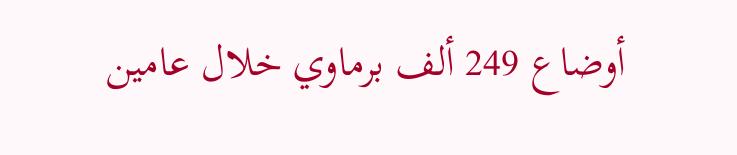أوضاع 249 ألف برماوي خلال عامين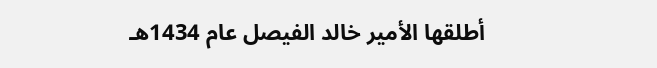أطلقها الأمير خالد الفيصل عام 1434هـ